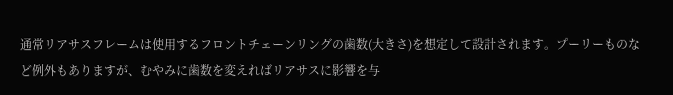通常リアサスフレームは使用するフロントチェーンリングの歯数(大きさ)を想定して設計されます。プーリーものなど例外もありますが、むやみに歯数を変えればリアサスに影響を与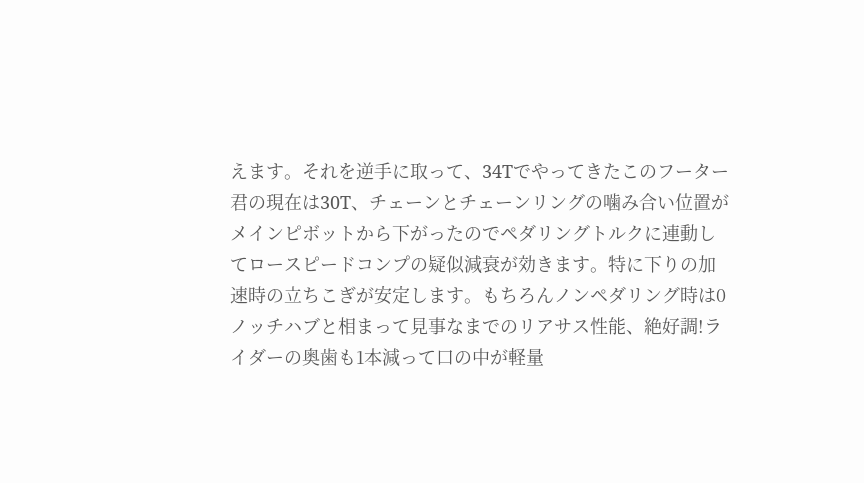えます。それを逆手に取って、34Tでやってきたこのフーター君の現在は30T、チェーンとチェーンリングの噛み合い位置がメインピボットから下がったのでペダリングトルクに連動してロースピードコンプの疑似減衰が効きます。特に下りの加速時の立ちこぎが安定します。もちろんノンペダリング時は0ノッチハブと相まって見事なまでのリアサス性能、絶好調!ライダーの奥歯も1本減って口の中が軽量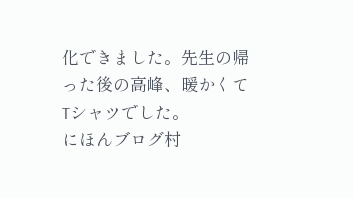化できました。先生の帰った後の高峰、暖かくてTシャツでした。
にほんブログ村